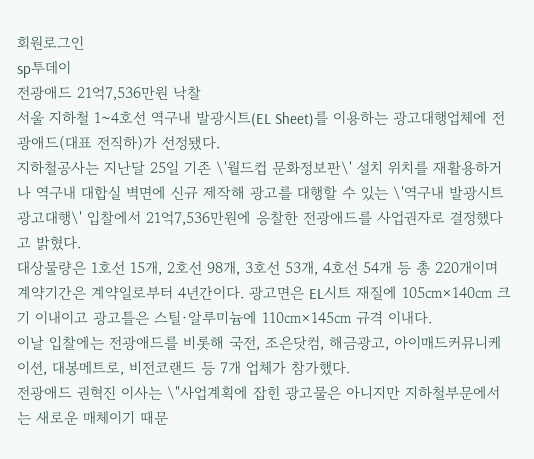회원로그인
sp투데이
전광애드 21억7,536만원 낙찰
서울 지하철 1~4호선 역구내 발광시트(EL Sheet)를 이용하는 광고대행업체에 전광애드(대표 전직하)가 선정됐다.
지하철공사는 지난달 25일 기존 \'월드컵 문화정보판\' 설치 위치를 재활용하거나 역구내 대합실 벽면에 신규 제작해 광고를 대행할 수 있는 \'역구내 발광시트 광고대행\' 입찰에서 21억7,536만원에 응찰한 전광애드를 사업권자로 결정했다고 밝혔다.
대상물량은 1호선 15개, 2호선 98개, 3호선 53개, 4호선 54개 등 총 220개이며 계약기간은 계약일로부터 4년간이다. 광고면은 EL시트 재질에 105㎝×140㎝ 크기 이내이고 광고틀은 스틸·알루미늄에 110㎝×145㎝ 규격 이내다.
이날 입찰에는 전광애드를 비롯해 국전, 조은닷컴, 해금광고, 아이매드커뮤니케이션, 대봉메트로, 비전코랜드 등 7개 업체가 참가했다.
전광애드 권혁진 이사는 \"사업계획에 잡힌 광고물은 아니지만 지하철부문에서는 새로운 매체이기 때문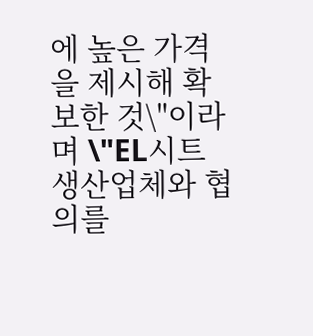에 높은 가격을 제시해 확보한 것\"이라며 \"EL시트 생산업체와 협의를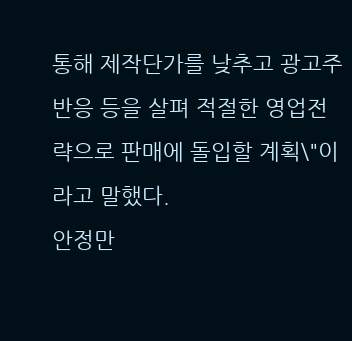통해 제작단가를 낮추고 광고주 반응 등을 살펴 적절한 영업전략으로 판매에 돌입할 계획\"이라고 말했다.
안정만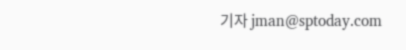기자 jman@sptoday.com